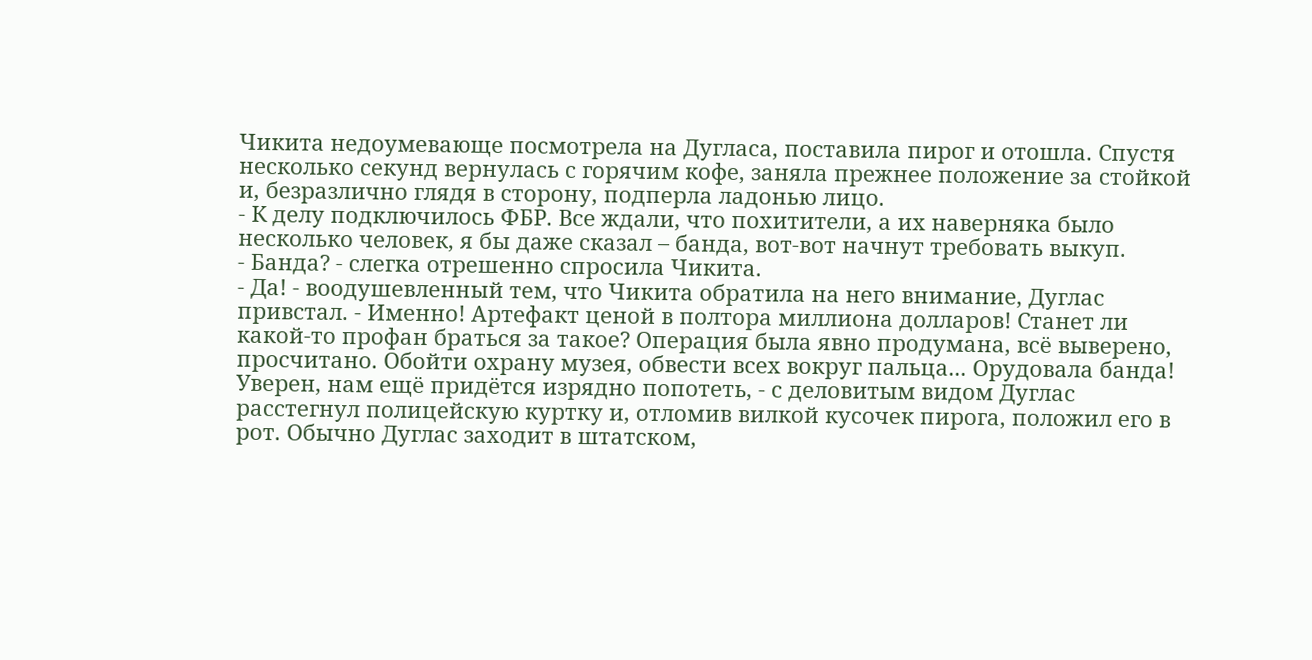Чикита недоумевающе посмотрела на Дугласа, поставила пирог и отошла. Спустя несколько секунд вернулась с горячим кофе, заняла прежнее положение за стойкой и, безразлично глядя в сторону, подперла ладонью лицо.
- К делу подключилось ФБР. Все ждали, что похитители, а их наверняка было несколько человек, я бы даже сказал – банда, вот-вот начнут требовать выкуп.
- Банда? - слегка отрешенно спросила Чикита.
- Да! - воодушевленный тем, что Чикита обратила на него внимание, Дуглас привстал. - Именно! Артефакт ценой в полтора миллиона долларов! Станет ли какой-то профан браться за такое? Операция была явно продумана, всё выверено, просчитано. Обойти охрану музея, обвести всех вокруг пальца... Орудовала банда! Уверен, нам ещё придётся изрядно попотеть, - с деловитым видом Дуглас расстегнул полицейскую куртку и, отломив вилкой кусочек пирога, положил его в рот. Обычно Дуглас заходит в штатском,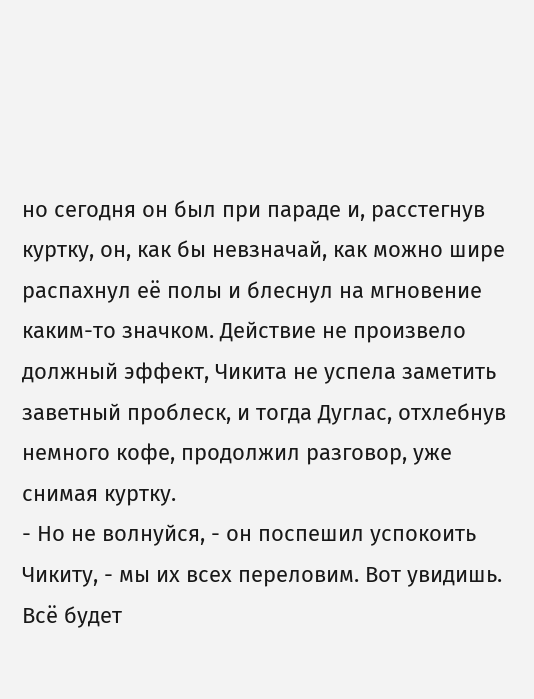но сегодня он был при параде и, расстегнув куртку, он, как бы невзначай, как можно шире распахнул её полы и блеснул на мгновение каким-то значком. Действие не произвело должный эффект, Чикита не успела заметить заветный проблеск, и тогда Дуглас, отхлебнув немного кофе, продолжил разговор, уже снимая куртку.
- Но не волнуйся, - он поспешил успокоить Чикиту, - мы их всех переловим. Вот увидишь. Всё будет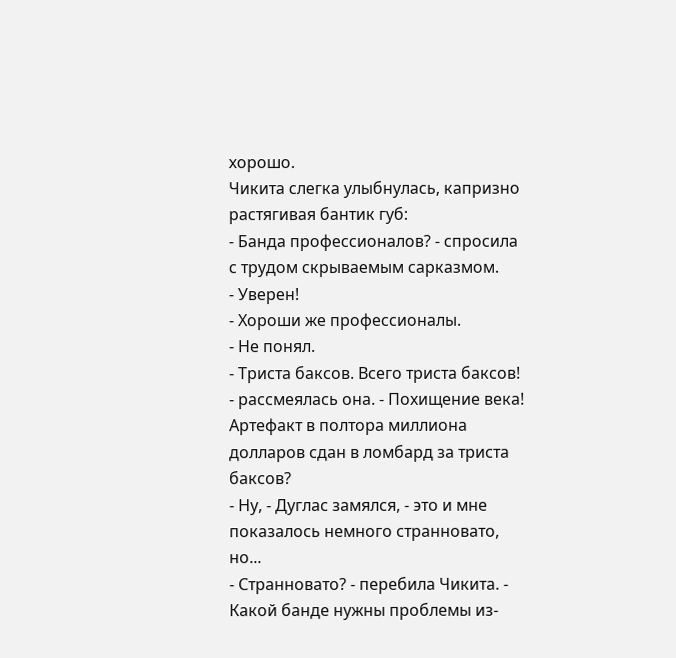хорошо.
Чикита слегка улыбнулась, капризно растягивая бантик губ:
- Банда профессионалов? - спросила с трудом скрываемым сарказмом.
- Уверен!
- Хороши же профессионалы.
- Не понял.
- Триста баксов. Всего триста баксов! - рассмеялась она. - Похищение века! Артефакт в полтора миллиона долларов сдан в ломбард за триста баксов?
- Ну, - Дуглас замялся, - это и мне показалось немного странновато, но...
- Странновато? - перебила Чикита. - Какой банде нужны проблемы из-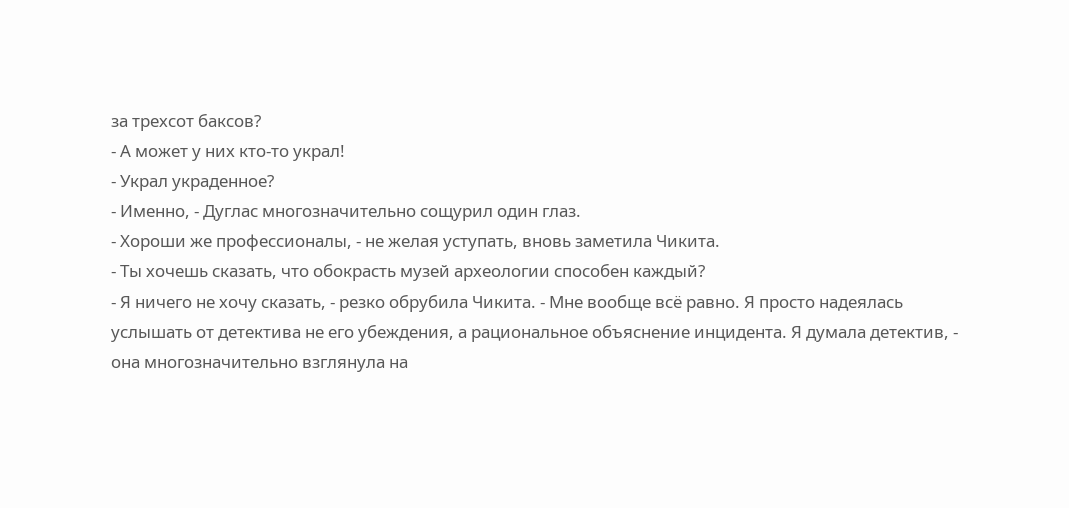за трехсот баксов?
- А может у них кто-то украл!
- Украл украденное?
- Именно, - Дуглас многозначительно сощурил один глаз.
- Хороши же профессионалы, - не желая уступать, вновь заметила Чикита.
- Ты хочешь сказать, что обокрасть музей археологии способен каждый?
- Я ничего не хочу сказать, - резко обрубила Чикита. - Мне вообще всё равно. Я просто надеялась услышать от детектива не его убеждения, а рациональное объяснение инцидента. Я думала детектив, - она многозначительно взглянула на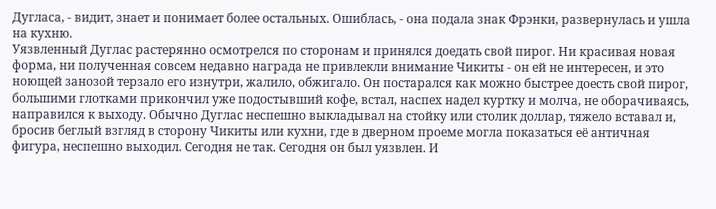Дугласа, - видит, знает и понимает более остальных. Ошиблась, - она подала знак Фрэнки, развернулась и ушла на кухню.
Уязвленный Дуглас растерянно осмотрелся по сторонам и принялся доедать свой пирог. Ни красивая новая форма, ни полученная совсем недавно награда не привлекли внимание Чикиты - он ей не интересен, и это ноющей занозой терзало его изнутри, жалило, обжигало. Он постарался как можно быстрее доесть свой пирог, большими глотками прикончил уже подостывший кофе, встал, наспех надел куртку и молча, не оборачиваясь, направился к выходу. Обычно Дуглас неспешно выкладывал на стойку или столик доллар, тяжело вставал и, бросив беглый взгляд в сторону Чикиты или кухни, где в дверном проеме могла показаться её античная фигура, неспешно выходил. Сегодня не так. Сегодня он был уязвлен. И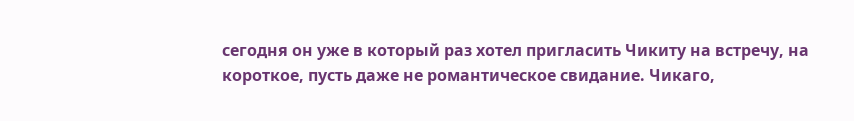сегодня он уже в который раз хотел пригласить Чикиту на встречу, на короткое, пусть даже не романтическое свидание. Чикаго,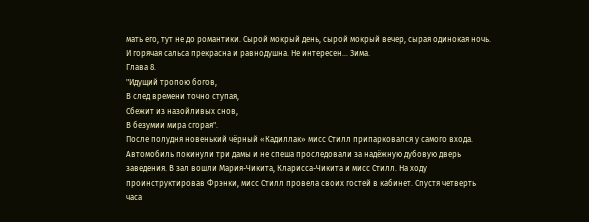мать его, тут не до романтики. Сырой мокрый день, сырой мокрый вечер, сырая одинокая ночь. И горячая сальса прекрасна и равнодушна. Не интересен… Зима.
Глава 8.
"Идущий тропою богов,
В след времени точно ступая,
Сбежит из назойливых снов,
В безумии мира сгорая".
После полудня новенький чёрный «Кадиллак» мисс Стилл припарковался у самого входа. Автомобиль покинули три дамы и не спеша проследовали за надёжную дубовую дверь заведения. В зал вошли Мария-Чикита, Кларисса-Чикита и мисс Стилл. На ходу проинструктировав Фрэнки, мисс Стилл провела своих гостей в кабинет. Спустя четверть часа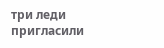три леди пригласили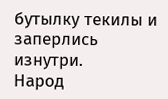бутылку текилы и заперлись изнутри.
Народ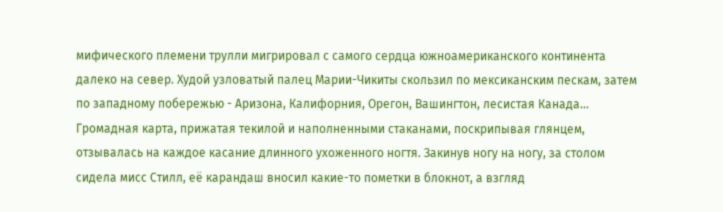мифического племени трулли мигрировал с самого сердца южноамериканского континента далеко на север. Худой узловатый палец Марии-Чикиты скользил по мексиканским пескам, затем по западному побережью - Аризона, Калифорния, Орегон, Вашингтон, лесистая Канада... Громадная карта, прижатая текилой и наполненными стаканами, поскрипывая глянцем, отзывалась на каждое касание длинного ухоженного ногтя. Закинув ногу на ногу, за столом сидела мисс Стилл, её карандаш вносил какие-то пометки в блокнот, а взгляд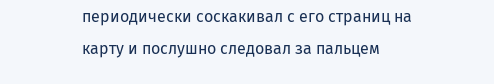периодически соскакивал с его страниц на карту и послушно следовал за пальцем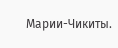Марии-Чикиты.